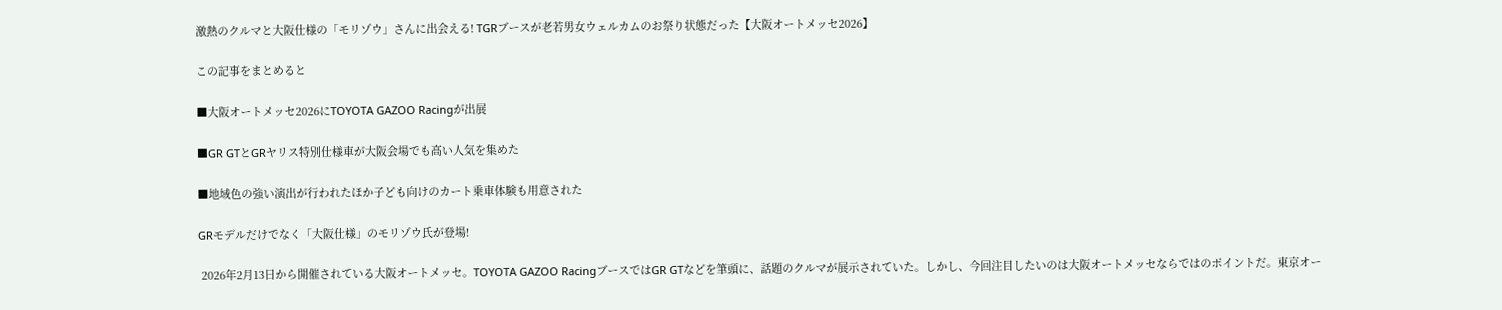激熱のクルマと大阪仕様の「モリゾウ」さんに出会える! TGRブースが老若男女ウェルカムのお祭り状態だった【大阪オートメッセ2026】

この記事をまとめると

■大阪オートメッセ2026にTOYOTA GAZOO Racingが出展

■GR GTとGRヤリス特別仕様車が大阪会場でも高い人気を集めた

■地域色の強い演出が行われたほか子ども向けのカート乗車体験も用意された

GRモデルだけでなく「大阪仕様」のモリゾウ氏が登場!

 2026年2月13日から開催されている大阪オートメッセ。TOYOTA GAZOO RacingブースではGR GTなどを筆頭に、話題のクルマが展示されていた。しかし、今回注目したいのは大阪オートメッセならではのポイントだ。東京オー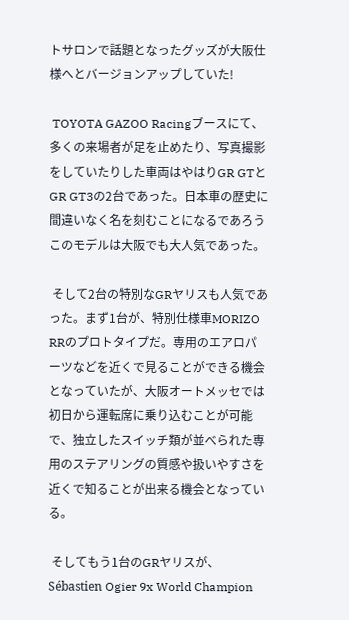トサロンで話題となったグッズが大阪仕様へとバージョンアップしていた!

 TOYOTA GAZOO Racingブースにて、多くの来場者が足を止めたり、写真撮影をしていたりした車両はやはりGR GTとGR GT3の2台であった。日本車の歴史に間違いなく名を刻むことになるであろうこのモデルは大阪でも大人気であった。

 そして2台の特別なGRヤリスも人気であった。まず1台が、特別仕様車MORIZO RRのプロトタイプだ。専用のエアロパーツなどを近くで見ることができる機会となっていたが、大阪オートメッセでは初日から運転席に乗り込むことが可能で、独立したスイッチ類が並べられた専用のステアリングの質感や扱いやすさを近くで知ることが出来る機会となっている。

 そしてもう1台のGRヤリスが、Sébastien Ogier 9x World Champion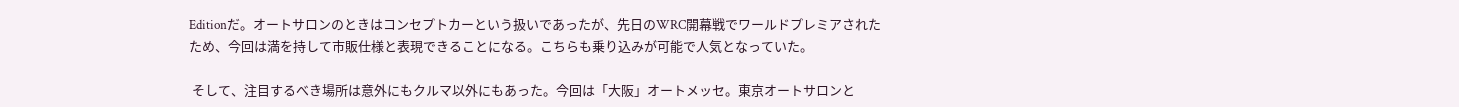Editionだ。オートサロンのときはコンセプトカーという扱いであったが、先日のWRC開幕戦でワールドプレミアされたため、今回は満を持して市販仕様と表現できることになる。こちらも乗り込みが可能で人気となっていた。

 そして、注目するべき場所は意外にもクルマ以外にもあった。今回は「大阪」オートメッセ。東京オートサロンと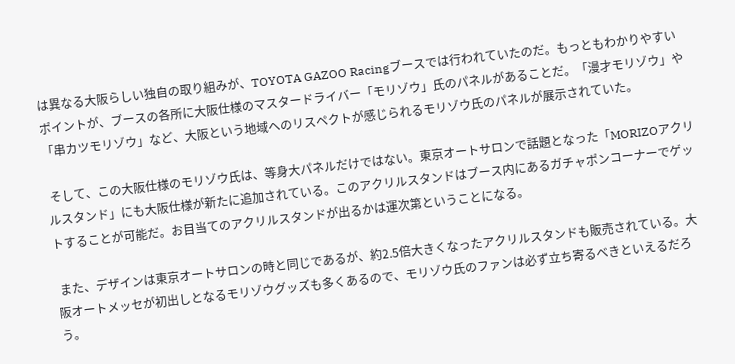は異なる大阪らしい独自の取り組みが、TOYOTA GAZOO Racingブースでは行われていたのだ。もっともわかりやすいポイントが、ブースの各所に大阪仕様のマスタードライバー「モリゾウ」氏のパネルがあることだ。「漫才モリゾウ」や「串カツモリゾウ」など、大阪という地域へのリスペクトが感じられるモリゾウ氏のパネルが展示されていた。

 そして、この大阪仕様のモリゾウ氏は、等身大パネルだけではない。東京オートサロンで話題となった「MORIZOアクリルスタンド」にも大阪仕様が新たに追加されている。このアクリルスタンドはブース内にあるガチャポンコーナーでゲットすることが可能だ。お目当てのアクリルスタンドが出るかは運次第ということになる。

 また、デザインは東京オートサロンの時と同じであるが、約2.5倍大きくなったアクリルスタンドも販売されている。大阪オートメッセが初出しとなるモリゾウグッズも多くあるので、モリゾウ氏のファンは必ず立ち寄るべきといえるだろう。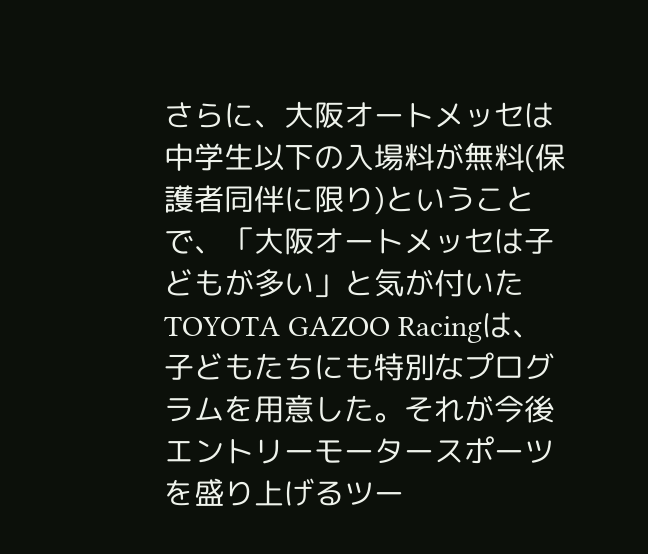さらに、大阪オートメッセは中学生以下の入場料が無料(保護者同伴に限り)ということで、「大阪オートメッセは子どもが多い」と気が付いたTOYOTA GAZOO Racingは、子どもたちにも特別なプログラムを用意した。それが今後エントリーモータースポーツを盛り上げるツー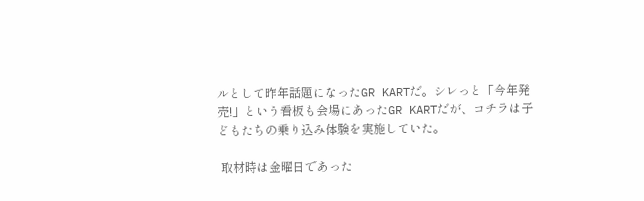ルとして昨年話題になったGR KARTだ。シレっと「今年発売!」という看板も会場にあったGR KARTだが、コチラは子どもたちの乗り込み体験を実施していた。

 取材時は金曜日であった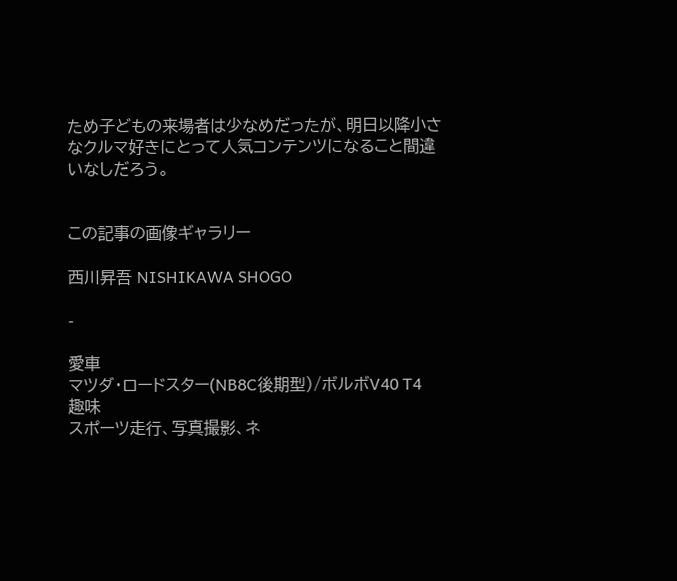ため子どもの来場者は少なめだったが、明日以降小さなクルマ好きにとって人気コンテンツになること間違いなしだろう。


この記事の画像ギャラリー

西川昇吾 NISHIKAWA SHOGO

-

愛車
マツダ・ロードスター(NB8C後期型)/ボルボV40 T4
趣味
スポーツ走行、写真撮影、ネ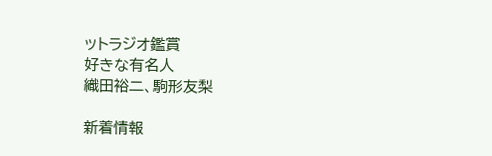ットラジオ鑑賞
好きな有名人
織田裕二、駒形友梨

新着情報